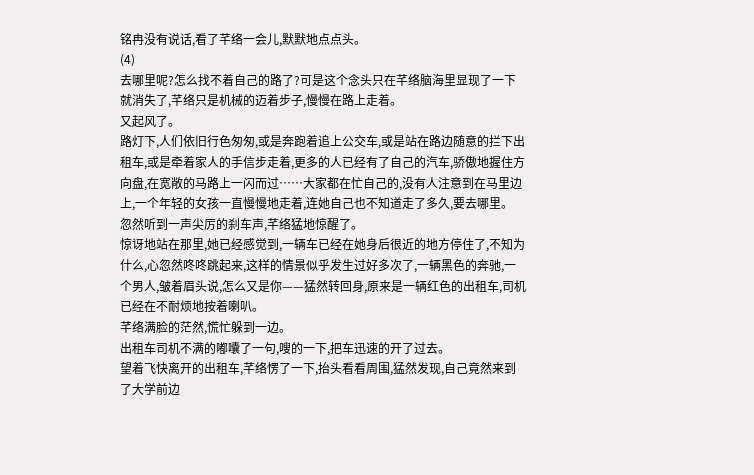铭冉没有说话,看了芊络一会儿,默默地点点头。
(4)
去哪里呢?怎么找不着自己的路了?可是这个念头只在芊络脑海里显现了一下就消失了,芊络只是机械的迈着步子,慢慢在路上走着。
又起风了。
路灯下,人们依旧行色匆匆,或是奔跑着追上公交车,或是站在路边随意的拦下出租车,或是牵着家人的手信步走着,更多的人已经有了自己的汽车,骄傲地握住方向盘,在宽敞的马路上一闪而过……大家都在忙自己的,没有人注意到在马里边上,一个年轻的女孩一直慢慢地走着,连她自己也不知道走了多久,要去哪里。
忽然听到一声尖厉的刹车声,芊络猛地惊醒了。
惊讶地站在那里,她已经感觉到,一辆车已经在她身后很近的地方停住了,不知为什么,心忽然咚咚跳起来,这样的情景似乎发生过好多次了,一辆黑色的奔驰,一个男人,皱着眉头说,怎么又是你——猛然转回身,原来是一辆红色的出租车,司机已经在不耐烦地按着喇叭。
芊络满脸的茫然,慌忙躲到一边。
出租车司机不满的嘟囔了一句,嗖的一下,把车迅速的开了过去。
望着飞快离开的出租车,芊络愣了一下,抬头看看周围,猛然发现,自己竟然来到了大学前边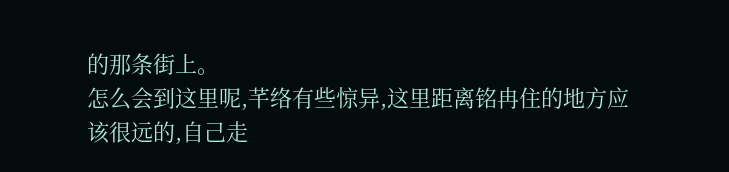的那条街上。
怎么会到这里呢,芊络有些惊异,这里距离铭冉住的地方应该很远的,自己走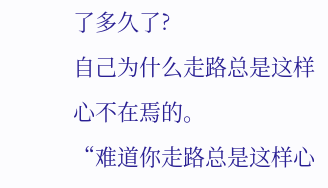了多久了?
自己为什么走路总是这样心不在焉的。
“难道你走路总是这样心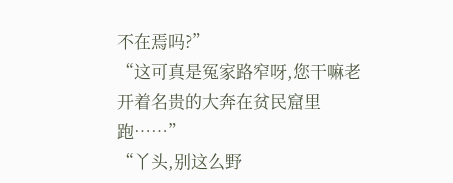不在焉吗?”
“这可真是冤家路窄呀,您干嘛老开着名贵的大奔在贫民窟里跑……”
“丫头,别这么野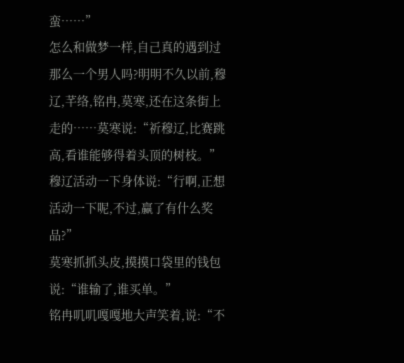蛮……”
怎么和做梦一样,自己真的遇到过那么一个男人吗?明明不久以前,穆辽,芊络,铭冉,莫寒,还在这条街上走的……莫寒说:“祈穆辽,比赛跳高,看谁能够得着头顶的树枝。”
穆辽活动一下身体说:“行啊,正想活动一下呢,不过,赢了有什么奖品?”
莫寒抓抓头皮,摸摸口袋里的钱包说:“谁输了,谁买单。”
铭冉叽叽嘎嘎地大声笑着,说:“不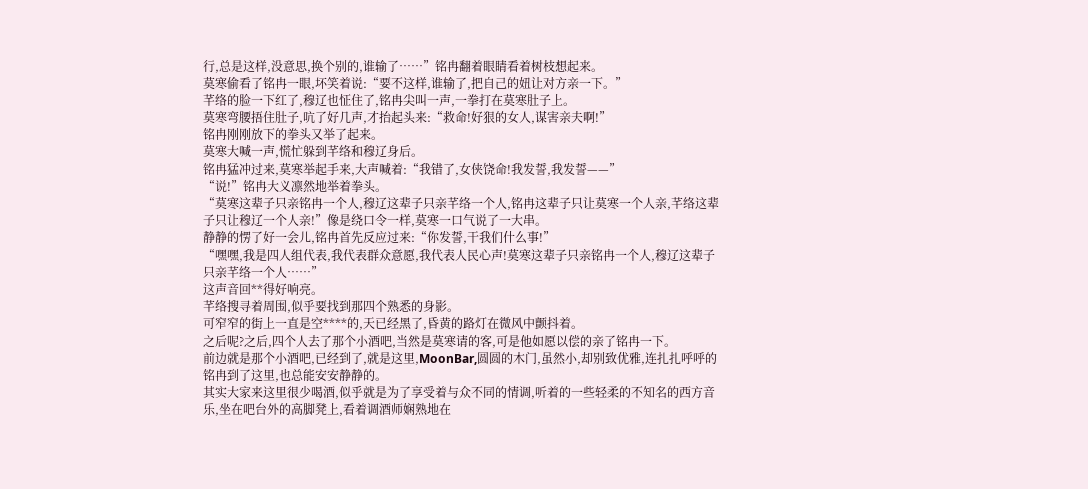行,总是这样,没意思,换个别的,谁输了……”铭冉翻着眼睛看着树枝想起来。
莫寒偷看了铭冉一眼,坏笑着说:“要不这样,谁输了,把自己的妞让对方亲一下。”
芊络的脸一下红了,穆辽也怔住了,铭冉尖叫一声,一拳打在莫寒肚子上。
莫寒弯腰捂住肚子,吭了好几声,才抬起头来:“救命!好狠的女人,谋害亲夫啊!”
铭冉刚刚放下的拳头又举了起来。
莫寒大喊一声,慌忙躲到芊络和穆辽身后。
铭冉猛冲过来,莫寒举起手来,大声喊着:“我错了,女侠饶命!我发誓,我发誓——”
“说!”铭冉大义凛然地举着拳头。
“莫寒这辈子只亲铭冉一个人,穆辽这辈子只亲芊络一个人,铭冉这辈子只让莫寒一个人亲,芊络这辈子只让穆辽一个人亲!”像是绕口令一样,莫寒一口气说了一大串。
静静的愣了好一会儿,铭冉首先反应过来:“你发誓,干我们什么事!”
“嘿嘿,我是四人组代表,我代表群众意愿,我代表人民心声!莫寒这辈子只亲铭冉一个人,穆辽这辈子只亲芊络一个人……”
这声音回**得好响亮。
芊络搜寻着周围,似乎要找到那四个熟悉的身影。
可窄窄的街上一直是空****的,天已经黑了,昏黄的路灯在微风中颤抖着。
之后呢?之后,四个人去了那个小酒吧,当然是莫寒请的客,可是他如愿以偿的亲了铭冉一下。
前边就是那个小酒吧,已经到了,就是这里,MoonBar,圆圆的木门,虽然小,却别致优雅,连扎扎呼呼的铭冉到了这里,也总能安安静静的。
其实大家来这里很少喝酒,似乎就是为了享受着与众不同的情调,听着的一些轻柔的不知名的西方音乐,坐在吧台外的高脚凳上,看着调酒师娴熟地在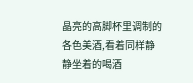晶亮的高脚杯里调制的各色美酒,看着同样静静坐着的喝酒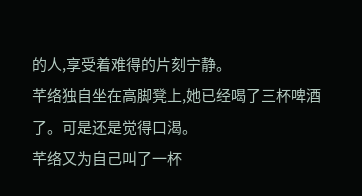的人,享受着难得的片刻宁静。
芊络独自坐在高脚凳上,她已经喝了三杯啤酒了。可是还是觉得口渴。
芊络又为自己叫了一杯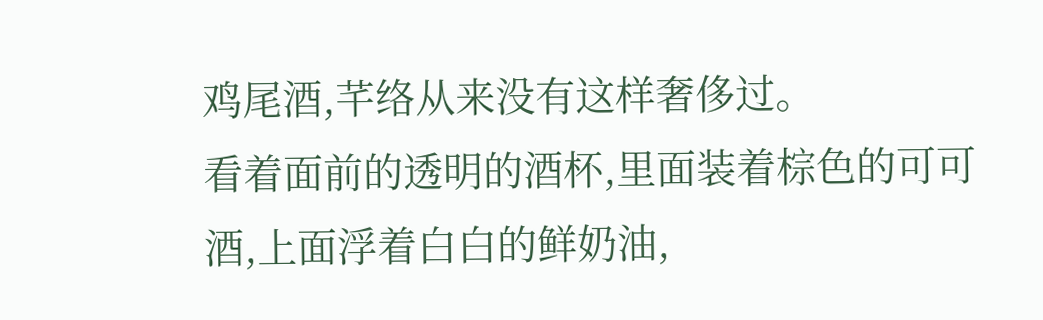鸡尾酒,芊络从来没有这样奢侈过。
看着面前的透明的酒杯,里面装着棕色的可可酒,上面浮着白白的鲜奶油,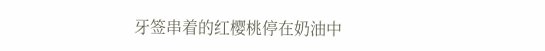牙签串着的红樱桃停在奶油中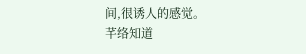间,很诱人的感觉。
芊络知道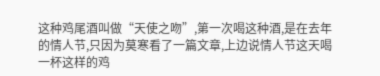这种鸡尾酒叫做“天使之吻”,第一次喝这种酒,是在去年的情人节,只因为莫寒看了一篇文章,上边说情人节这天喝一杯这样的鸡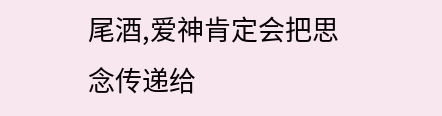尾酒,爱神肯定会把思念传递给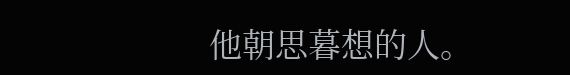他朝思暮想的人。